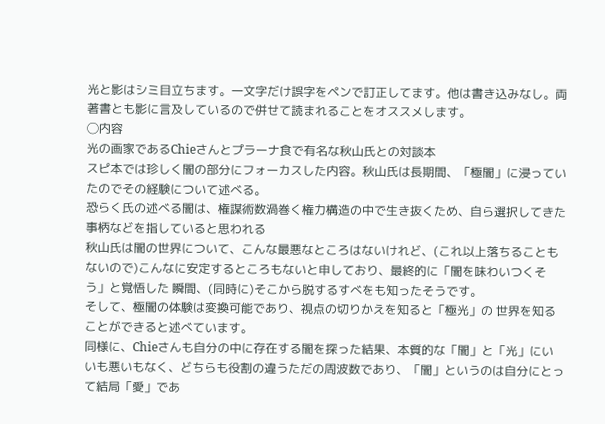光と影はシミ目立ちます。一文字だけ誤字をペンで訂正してます。他は書き込みなし。両著書とも影に言及しているので併せて読まれることをオススメします。
◯内容
光の画家であるChieさんとプラーナ食で有名な秋山氏との対談本
スピ本では珍しく闇の部分にフォーカスした内容。秋山氏は長期間、「極闇」に浸っていたのでその経験について述べる。
恐らく氏の述べる闇は、権謀術数渦巻く権力構造の中で生き抜くため、自ら選択してきた事柄などを指していると思われる
秋山氏は闇の世界について、こんな最悪なところはないけれど、(これ以上落ちることもないので)こんなに安定するところもないと申しており、最終的に「闇を味わいつくそう」と覚悟した 瞬間、(同時に)そこから脱するすべをも知ったそうです。
そして、極闇の体験は変換可能であり、視点の切りかえを知ると「極光」の 世界を知ることができると述べています。
同様に、Chieさんも自分の中に存在する闇を探った結果、本質的な「闇」と「光」にいいも悪いもなく、どちらも役割の違うただの周波数であり、「闇」というのは自分にとって結局「愛」であ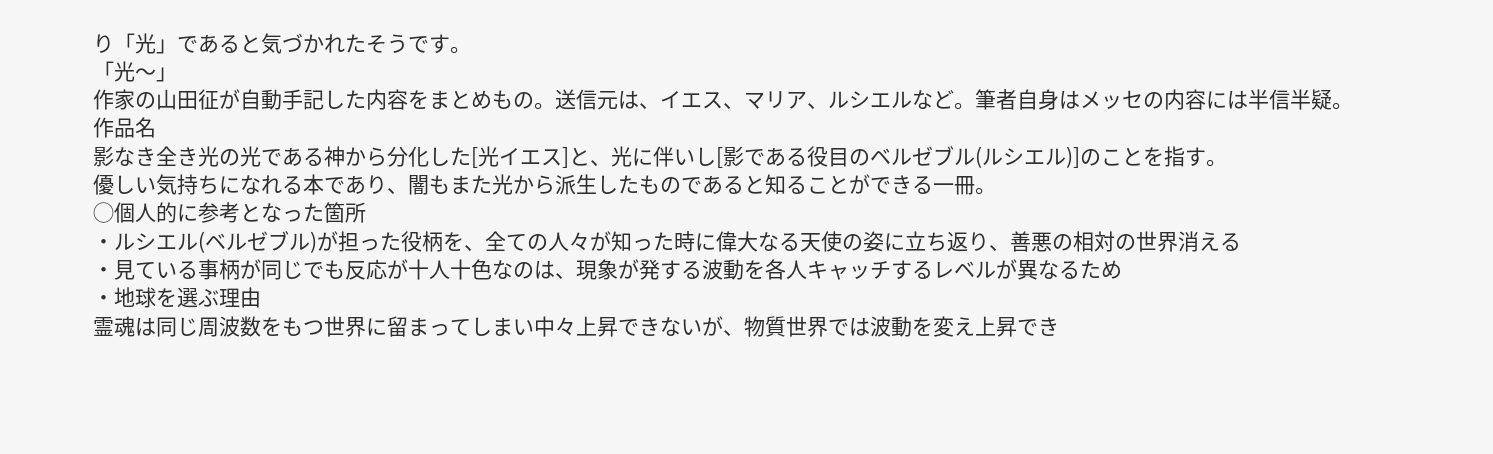り「光」であると気づかれたそうです。
「光〜」
作家の山田征が自動手記した内容をまとめもの。送信元は、イエス、マリア、ルシエルなど。筆者自身はメッセの内容には半信半疑。
作品名
影なき全き光の光である神から分化した[光イエス]と、光に伴いし[影である役目のベルゼブル(ルシエル)]のことを指す。
優しい気持ちになれる本であり、闇もまた光から派生したものであると知ることができる一冊。
◯個人的に参考となった箇所
・ルシエル(ベルゼブル)が担った役柄を、全ての人々が知った時に偉大なる天使の姿に立ち返り、善悪の相対の世界消える
・見ている事柄が同じでも反応が十人十色なのは、現象が発する波動を各人キャッチするレベルが異なるため
・地球を選ぶ理由
霊魂は同じ周波数をもつ世界に留まってしまい中々上昇できないが、物質世界では波動を変え上昇でき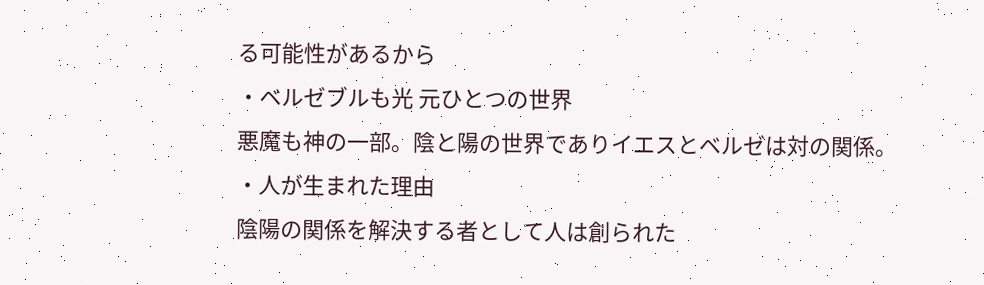る可能性があるから
・ベルゼブルも光 元ひとつの世界
悪魔も神の一部。陰と陽の世界でありイエスとベルゼは対の関係。
・人が生まれた理由
陰陽の関係を解決する者として人は創られた